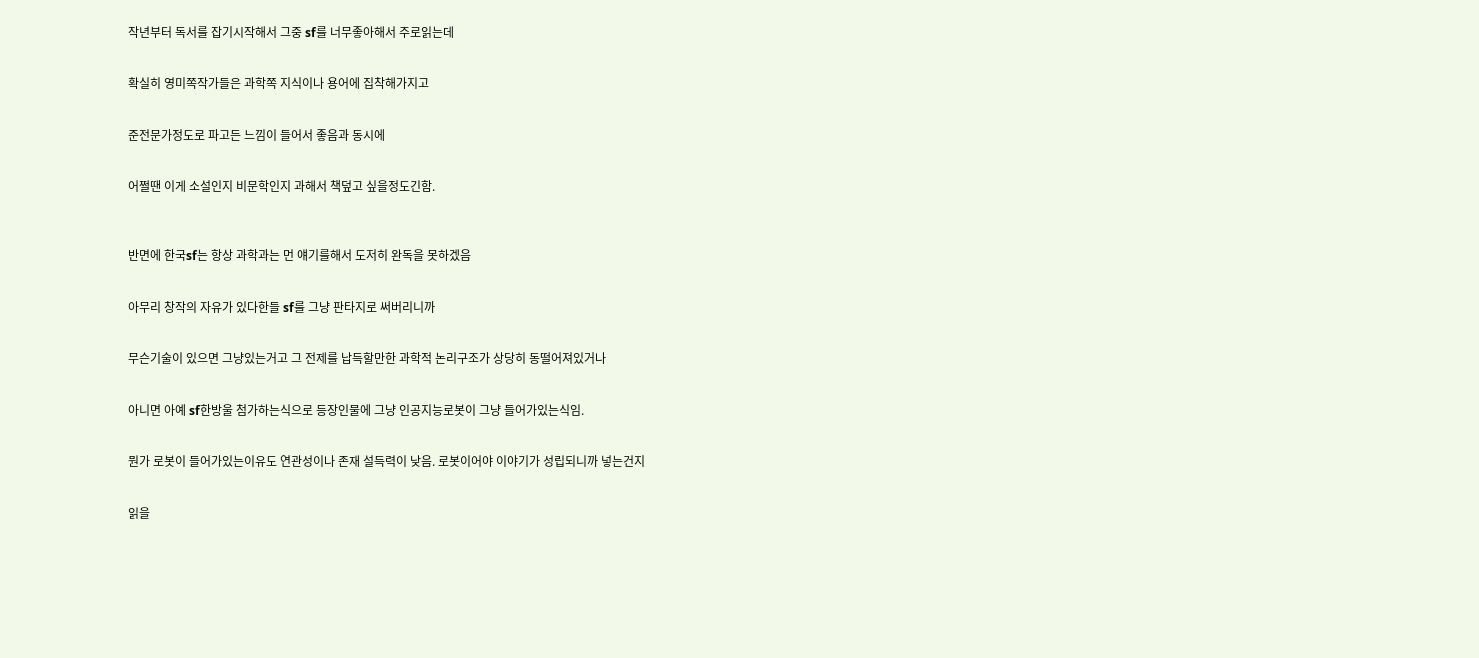작년부터 독서를 잡기시작해서 그중 sf를 너무좋아해서 주로읽는데


확실히 영미쪽작가들은 과학쪽 지식이나 용어에 집착해가지고


준전문가정도로 파고든 느낌이 들어서 좋음과 동시에


어쩔땐 이게 소설인지 비문학인지 과해서 책덮고 싶을정도긴함.



반면에 한국sf는 항상 과학과는 먼 얘기를해서 도저히 완독을 못하겠음


아무리 창작의 자유가 있다한들 sf를 그냥 판타지로 써버리니까


무슨기술이 있으면 그냥있는거고 그 전제를 납득할만한 과학적 논리구조가 상당히 동떨어져있거나


아니면 아예 sf한방울 첨가하는식으로 등장인물에 그냥 인공지능로봇이 그냥 들어가있는식임.


뭔가 로봇이 들어가있는이유도 연관성이나 존재 설득력이 낮음. 로봇이어야 이야기가 성립되니까 넣는건지


읽을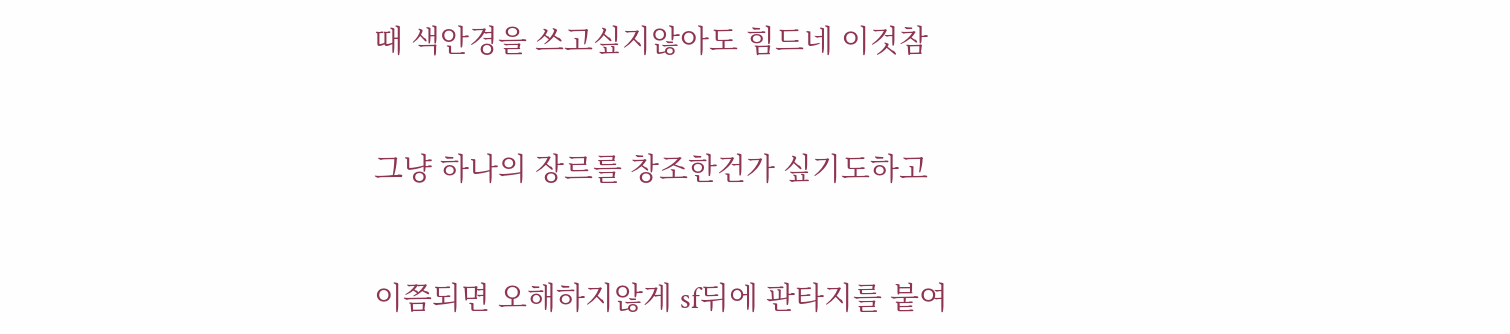때 색안경을 쓰고싶지않아도 힘드네 이것참


그냥 하나의 장르를 창조한건가 싶기도하고


이쯤되면 오해하지않게 sf뒤에 판타지를 붙여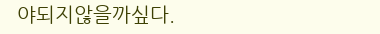야되지않을까싶다.